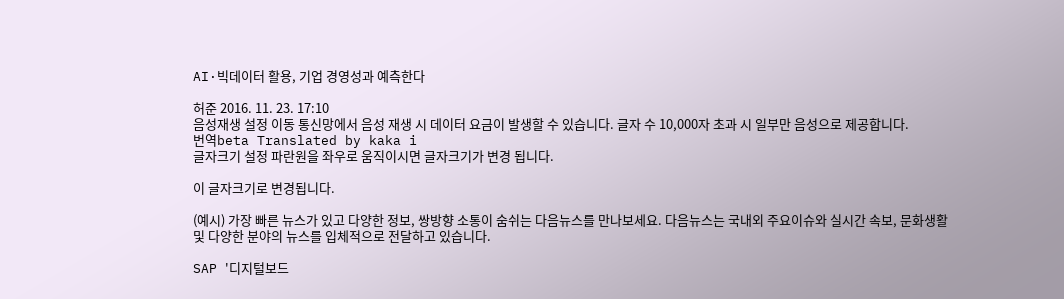AI·빅데이터 활용, 기업 경영성과 예측한다

허준 2016. 11. 23. 17:10
음성재생 설정 이동 통신망에서 음성 재생 시 데이터 요금이 발생할 수 있습니다. 글자 수 10,000자 초과 시 일부만 음성으로 제공합니다.
번역beta Translated by kaka i
글자크기 설정 파란원을 좌우로 움직이시면 글자크기가 변경 됩니다.

이 글자크기로 변경됩니다.

(예시) 가장 빠른 뉴스가 있고 다양한 정보, 쌍방향 소통이 숨쉬는 다음뉴스를 만나보세요. 다음뉴스는 국내외 주요이슈와 실시간 속보, 문화생활 및 다양한 분야의 뉴스를 입체적으로 전달하고 있습니다.

SAP '디지털보드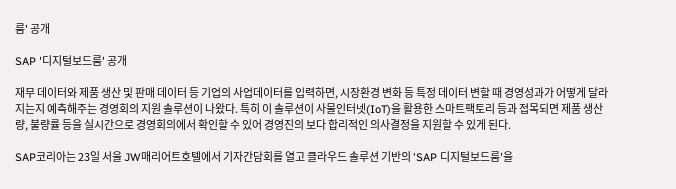룸' 공개

SAP '디지털보드룸' 공개

재무 데이터와 제품 생산 및 판매 데이터 등 기업의 사업데이터를 입력하면, 시장환경 변화 등 특정 데이터 변할 때 경영성과가 어떻게 달라지는지 예측해주는 경영회의 지원 솔루션이 나왔다. 특히 이 솔루션이 사물인터넷(IoT)을 활용한 스마트팩토리 등과 접목되면 제품 생산량, 불량률 등을 실시간으로 경영회의에서 확인할 수 있어 경영진의 보다 합리적인 의사결정을 지원할 수 있게 된다.

SAP코리아는 23일 서울 JW매리어트호텔에서 기자간담회를 열고 클라우드 솔루션 기반의 'SAP 디지털보드룸'을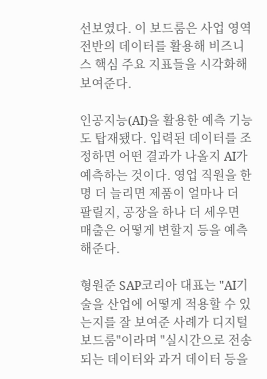선보였다. 이 보드룸은 사업 영역 전반의 데이터를 활용해 비즈니스 핵심 주요 지표들을 시각화해 보여준다.

인공지능(AI)을 활용한 예측 기능도 탑재됐다. 입력된 데이터를 조정하면 어떤 결과가 나올지 AI가 예측하는 것이다. 영업 직원을 한명 더 늘리면 제품이 얼마나 더 팔릴지, 공장을 하나 더 세우면 매출은 어떻게 변할지 등을 예측해준다.

형원준 SAP코리아 대표는 "AI기술을 산업에 어떻게 적용할 수 있는지를 잘 보여준 사례가 디지털보드룸"이라며 "실시간으로 전송되는 데이터와 과거 데이터 등을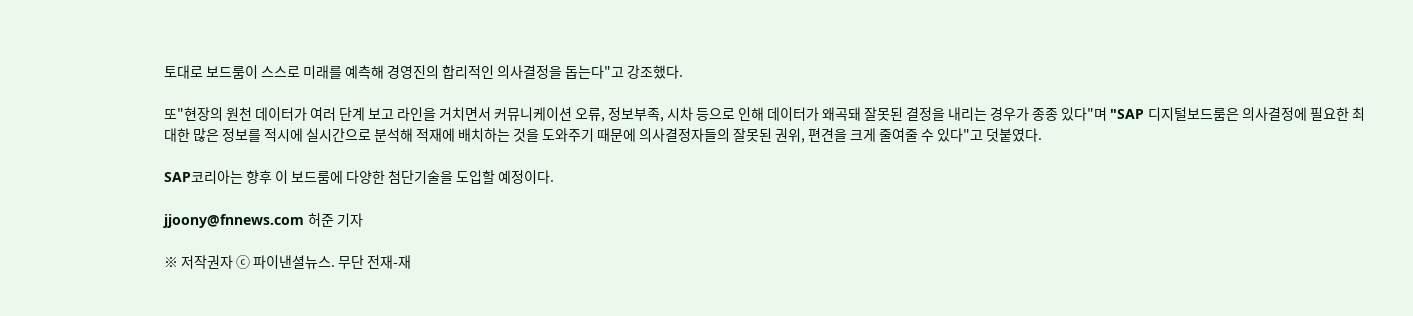토대로 보드룸이 스스로 미래를 예측해 경영진의 합리적인 의사결정을 돕는다"고 강조했다.

또"현장의 원천 데이터가 여러 단계 보고 라인을 거치면서 커뮤니케이션 오류, 정보부족, 시차 등으로 인해 데이터가 왜곡돼 잘못된 결정을 내리는 경우가 종종 있다"며 "SAP 디지털보드룸은 의사결정에 필요한 최대한 많은 정보를 적시에 실시간으로 분석해 적재에 배치하는 것을 도와주기 때문에 의사결정자들의 잘못된 권위, 편견을 크게 줄여줄 수 있다"고 덧붙였다.

SAP코리아는 향후 이 보드룸에 다양한 첨단기술을 도입할 예정이다.

jjoony@fnnews.com 허준 기자

※ 저작권자 ⓒ 파이낸셜뉴스. 무단 전재-재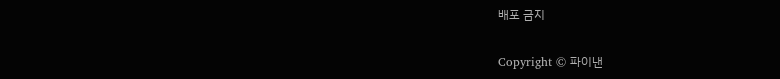배포 금지

Copyright © 파이낸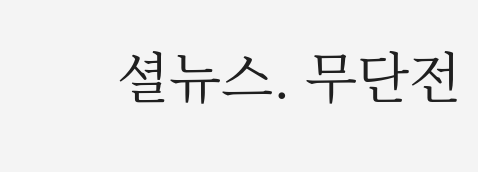셜뉴스. 무단전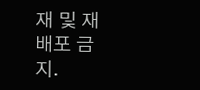재 및 재배포 금지.